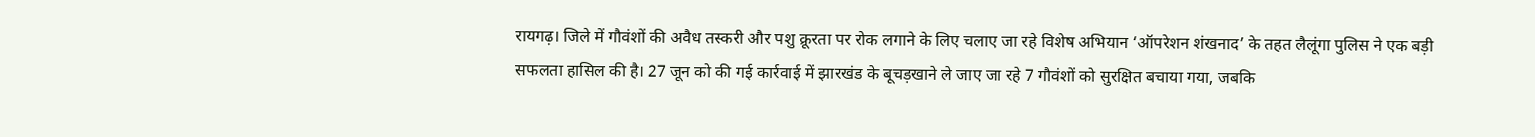रायगढ़। जिले में गौवंशों की अवैध तस्करी और पशु क्रूरता पर रोक लगाने के लिए चलाए जा रहे विशेष अभियान ‘ऑपरेशन शंखनाद’ के तहत लैलूंगा पुलिस ने एक बड़ी सफलता हासिल की है। 27 जून को की गई कार्रवाई में झारखंड के बूचड़खाने ले जाए जा रहे 7 गौवंशों को सुरक्षित बचाया गया, जबकि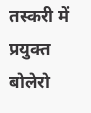तस्करी में प्रयुक्त बोलेरो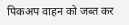पिकअप वाहन को जब्त कर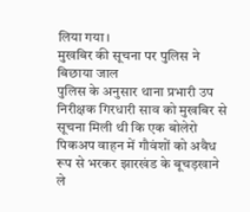लिया गया।
मुखबिर की सूचना पर पुलिस ने बिछाया जाल
पुलिस के अनुसार थाना प्रभारी उप निरीक्षक गिरधारी साव को मुखबिर से सूचना मिली थी कि एक बोलेरो पिकअप वाहन में गौवंशों को अवैध रूप से भरकर झारखंड के बूचड़खाने ले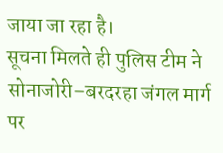जाया जा रहा है।
सूचना मिलते ही पुलिस टीम ने सोनाजोरी–बरदरहा जंगल मार्ग पर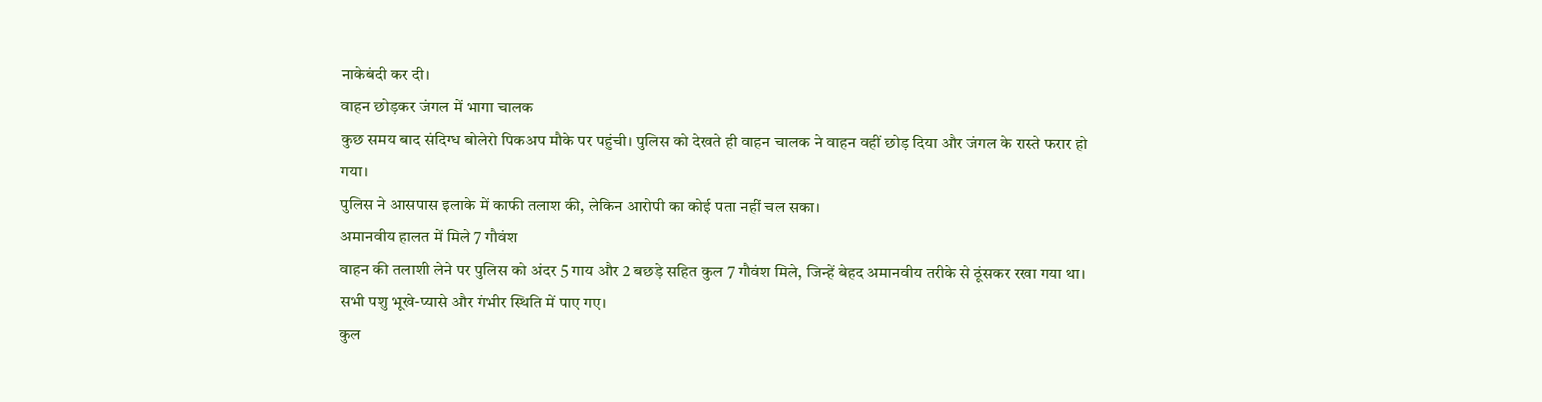नाकेबंदी कर दी।
वाहन छोड़कर जंगल में भागा चालक
कुछ समय बाद संदिग्ध बोलेरो पिकअप मौके पर पहुंची। पुलिस को देखते ही वाहन चालक ने वाहन वहीं छोड़ दिया और जंगल के रास्ते फरार हो गया।
पुलिस ने आसपास इलाके में काफी तलाश की, लेकिन आरोपी का कोई पता नहीं चल सका।
अमानवीय हालत में मिले 7 गौवंश
वाहन की तलाशी लेने पर पुलिस को अंदर 5 गाय और 2 बछड़े सहित कुल 7 गौवंश मिले, जिन्हें बेहद अमानवीय तरीके से ठूंसकर रखा गया था। सभी पशु भूखे-प्यासे और गंभीर स्थिति में पाए गए।
कुल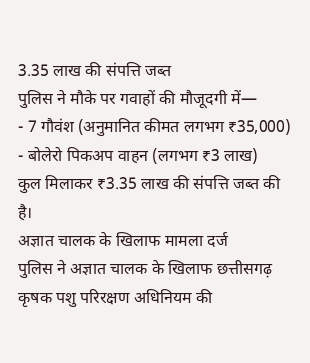3.35 लाख की संपत्ति जब्त
पुलिस ने मौके पर गवाहों की मौजूदगी में—
- 7 गौवंश (अनुमानित कीमत लगभग ₹35,000)
- बोलेरो पिकअप वाहन (लगभग ₹3 लाख)
कुल मिलाकर ₹3.35 लाख की संपत्ति जब्त की है।
अज्ञात चालक के खिलाफ मामला दर्ज
पुलिस ने अज्ञात चालक के खिलाफ छत्तीसगढ़ कृषक पशु परिरक्षण अधिनियम की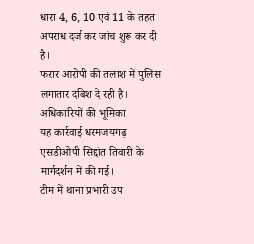धारा 4, 6, 10 एवं 11 के तहत अपराध दर्ज कर जांच शुरू कर दी है।
फरार आरोपी की तलाश में पुलिस लगातार दबिश दे रही है।
अधिकारियों की भूमिका
यह कार्रवाई धरमजयगढ़ एसडीओपी सिद्दांत तिवारी के मार्गदर्शन में की गई।
टीम में थाना प्रभारी उप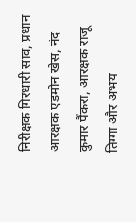निरीक्षक गिरधारी साव, प्रधान आरक्षक एडमोन खेस, नंद कुमार पैंकरा, आरक्षक राजू तिग्गा और अभय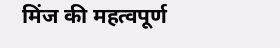मिंज की महत्वपूर्ण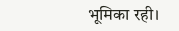भूमिका रही।